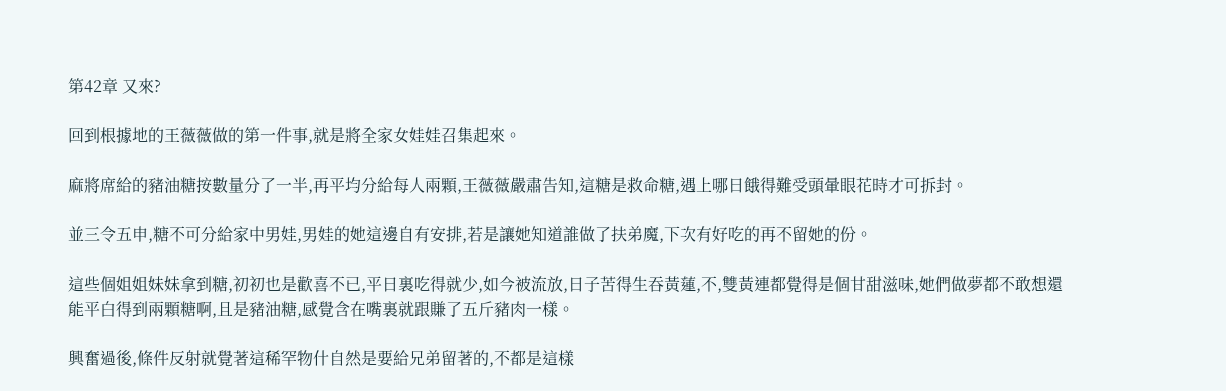第42章 又來?

回到根據地的王薇薇做的第一件事,就是將全家女娃娃召集起來。

麻將席給的豬油糖按數量分了一半,再平均分給每人兩顆,王薇薇嚴肅告知,這糖是救命糖,遇上哪日餓得難受頭暈眼花時才可拆封。

並三令五申,糖不可分給家中男娃,男娃的她這邊自有安排,若是讓她知道誰做了扶弟魔,下次有好吃的再不留她的份。

這些個姐姐妹妹拿到糖,初初也是歡喜不已,平日裏吃得就少,如今被流放,日子苦得生吞黃蓮,不,雙黃連都覺得是個甘甜滋味,她們做夢都不敢想還能平白得到兩顆糖啊,且是豬油糖,感覺含在嘴裏就跟賺了五斤豬肉一樣。

興奮過後,條件反射就覺著這稀罕物什自然是要給兄弟留著的,不都是這樣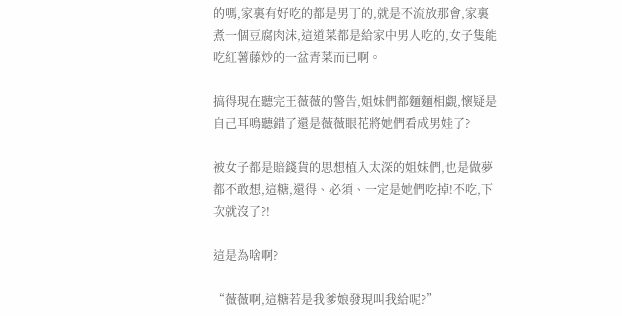的嗎,家裏有好吃的都是男丁的,就是不流放那會,家裏煮一個豆腐肉沫,這道菜都是給家中男人吃的,女子隻能吃紅薯藤炒的一盆青菜而已啊。

搞得現在聽完王薇薇的警告,姐妹們都麵麵相覷,懷疑是自己耳鳴聽錯了還是薇薇眼花將她們看成男娃了?

被女子都是賠錢貨的思想植入太深的姐妹們,也是做夢都不敢想,這糖,還得、必須、一定是她們吃掉!不吃,下次就沒了?!

這是為啥啊?

“薇薇啊,這糖若是我爹娘發現叫我給呢?”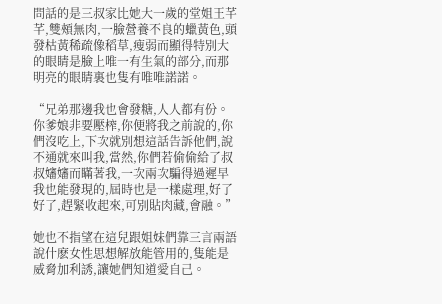問話的是三叔家比她大一歲的堂姐王芊芊,雙頰無肉,一臉營養不良的蠟黃色,頭發枯黃稀疏像稻草,瘦弱而顯得特別大的眼睛是臉上唯一有生氣的部分,而那明亮的眼睛裏也隻有唯唯諾諾。

“兄弟那邊我也會發糖,人人都有份。你爹娘非要壓榨,你便將我之前說的,你們沒吃上,下次就別想這話告訴他們,說不通就來叫我,當然,你們若偷偷給了叔叔嬸嬸而瞞著我,一次兩次騙得過遲早我也能發現的,屆時也是一樣處理,好了好了,趕緊收起來,可別貼肉藏,會融。”

她也不指望在這兒跟姐妹們靠三言兩語說什麽女性思想解放能管用的,隻能是威脅加利誘,讓她們知道愛自己。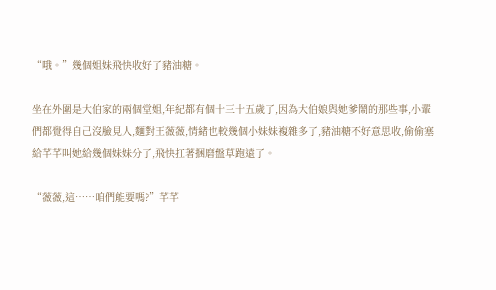“哦。”幾個姐妹飛快收好了豬油糖。

坐在外圍是大伯家的兩個堂姐,年紀都有個十三十五歲了,因為大伯娘與她爹鬧的那些事,小輩們都覺得自己沒臉見人,麵對王薇薇,情緒也較幾個小妹妹複雜多了,豬油糖不好意思收,偷偷塞給芊芊叫她給幾個妹妹分了,飛快扛著捆磨盤草跑遠了。

“薇薇,這……咱們能要嗎?”芊芊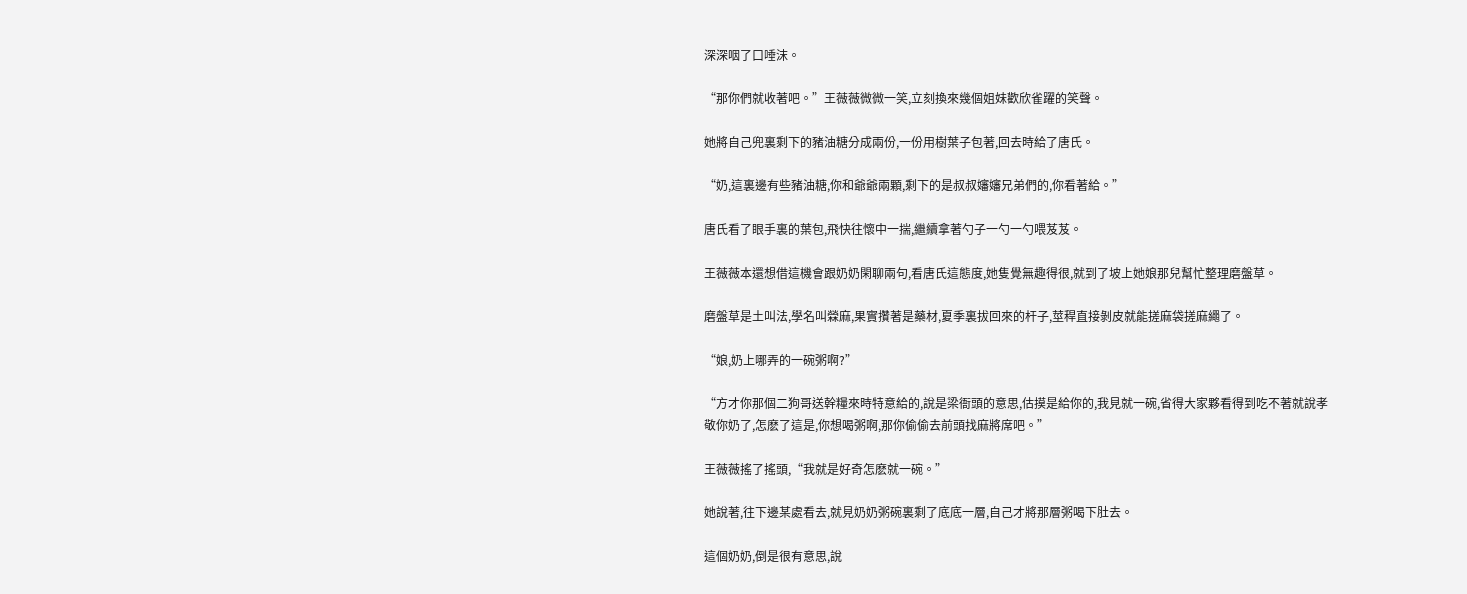深深咽了口唾沫。

“那你們就收著吧。”王薇薇微微一笑,立刻換來幾個姐妹歡欣雀躍的笑聲。

她將自己兜裏剩下的豬油糖分成兩份,一份用樹葉子包著,回去時給了唐氏。

“奶,這裏邊有些豬油糖,你和爺爺兩顆,剩下的是叔叔嬸嬸兄弟們的,你看著給。”

唐氏看了眼手裏的葉包,飛快往懷中一揣,繼續拿著勺子一勺一勺喂芨芨。

王薇薇本還想借這機會跟奶奶閑聊兩句,看唐氏這態度,她隻覺無趣得很,就到了坡上她娘那兒幫忙整理磨盤草。

磨盤草是土叫法,學名叫檾麻,果實攢著是藥材,夏季裏拔回來的杆子,莖稈直接剝皮就能搓麻袋搓麻繩了。

“娘,奶上哪弄的一碗粥啊?”

“方才你那個二狗哥送幹糧來時特意給的,說是梁衙頭的意思,估摸是給你的,我見就一碗,省得大家夥看得到吃不著就說孝敬你奶了,怎麽了這是,你想喝粥啊,那你偷偷去前頭找麻將席吧。”

王薇薇搖了搖頭,“我就是好奇怎麽就一碗。”

她說著,往下邊某處看去,就見奶奶粥碗裏剩了底底一層,自己才將那層粥喝下肚去。

這個奶奶,倒是很有意思,說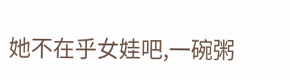她不在乎女娃吧,一碗粥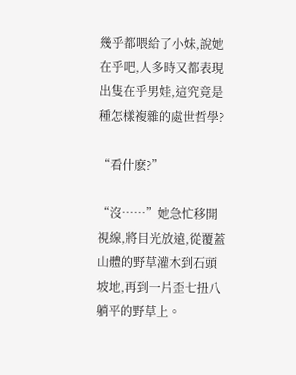幾乎都喂給了小妹,說她在乎吧,人多時又都表現出隻在乎男娃,這究竟是種怎樣複雜的處世哲學?

“看什麽?”

“沒……”她急忙移開視線,將目光放遠,從覆蓋山體的野草灌木到石頭坡地,再到一片歪七扭八躺平的野草上。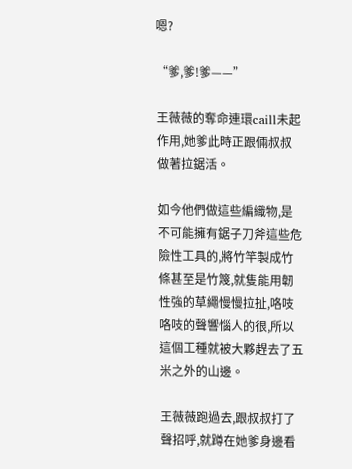嗯?

“爹,爹!爹——”

王薇薇的奪命連環caill未起作用,她爹此時正跟倆叔叔做著拉鋸活。

如今他們做這些編織物,是不可能擁有鋸子刀斧這些危險性工具的,將竹竿製成竹條甚至是竹篾,就隻能用韌性強的草繩慢慢拉扯,咯吱咯吱的聲響惱人的很,所以這個工種就被大夥趕去了五米之外的山邊。

王薇薇跑過去,跟叔叔打了聲招呼,就蹲在她爹身邊看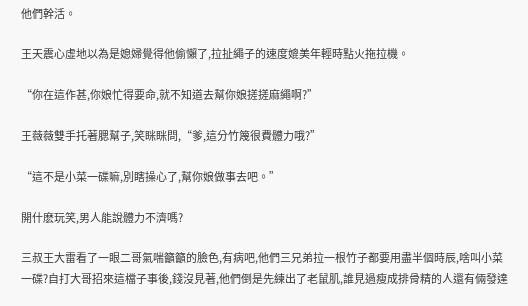他們幹活。

王天震心虛地以為是媳婦覺得他偷懶了,拉扯繩子的速度媲美年輕時點火拖拉機。

“你在這作甚,你娘忙得要命,就不知道去幫你娘搓搓麻繩啊?”

王薇薇雙手托著腮幫子,笑眯眯問,“爹,這分竹篾很費體力哦?”

“這不是小菜一碟嘛,別瞎操心了,幫你娘做事去吧。”

開什麽玩笑,男人能說體力不濟嗎?

三叔王大雷看了一眼二哥氣喘籲籲的臉色,有病吧,他們三兄弟拉一根竹子都要用盡半個時辰,啥叫小菜一碟?自打大哥招來這檔子事後,錢沒見著,他們倒是先練出了老鼠肌,誰見過瘦成排骨精的人還有倆發達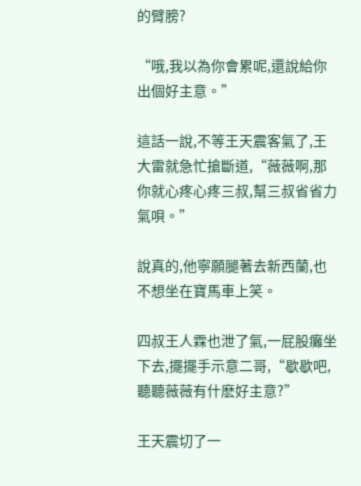的臂膀?

“哦,我以為你會累呢,還說給你出個好主意。”

這話一說,不等王天震客氣了,王大雷就急忙搶斷道,“薇薇啊,那你就心疼心疼三叔,幫三叔省省力氣唄。”

說真的,他寧願腿著去新西蘭,也不想坐在寶馬車上笑。

四叔王人霖也泄了氣,一屁股癱坐下去,擺擺手示意二哥,“歇歇吧,聽聽薇薇有什麽好主意?”

王天震切了一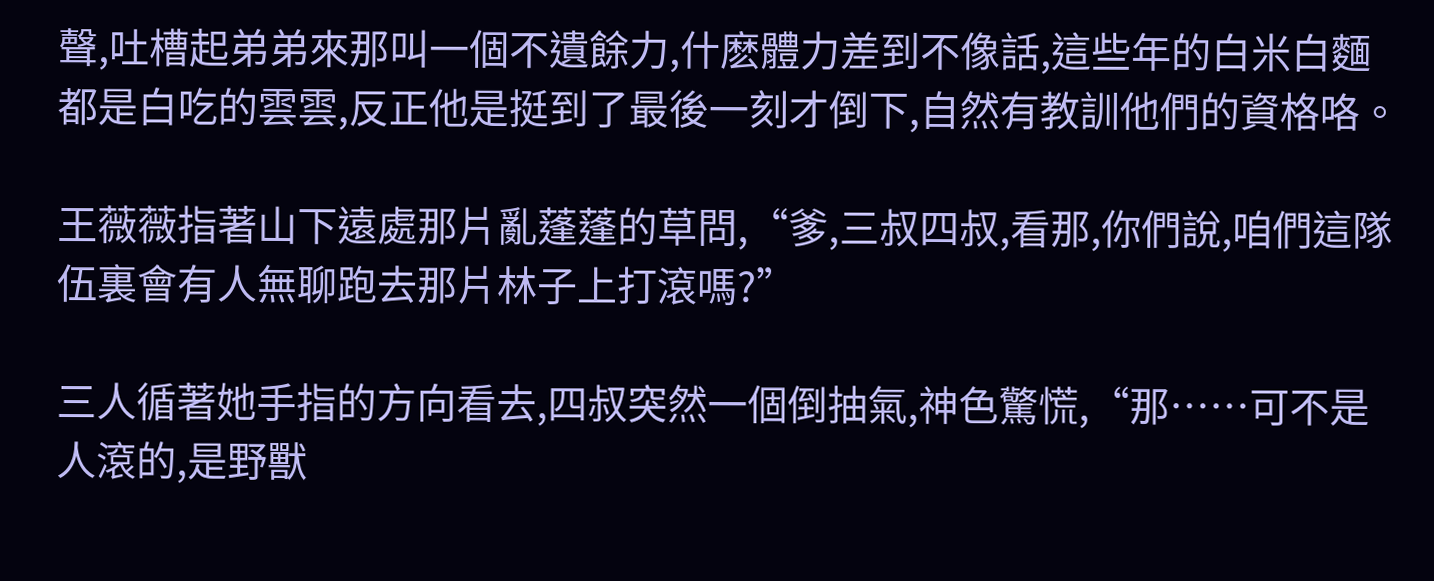聲,吐槽起弟弟來那叫一個不遺餘力,什麽體力差到不像話,這些年的白米白麵都是白吃的雲雲,反正他是挺到了最後一刻才倒下,自然有教訓他們的資格咯。

王薇薇指著山下遠處那片亂蓬蓬的草問,“爹,三叔四叔,看那,你們說,咱們這隊伍裏會有人無聊跑去那片林子上打滾嗎?”

三人循著她手指的方向看去,四叔突然一個倒抽氣,神色驚慌,“那……可不是人滾的,是野獸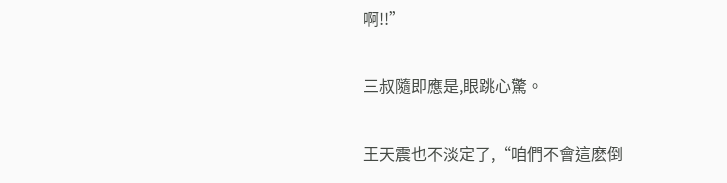啊!!”

三叔隨即應是,眼跳心驚。

王天震也不淡定了,“咱們不會這麽倒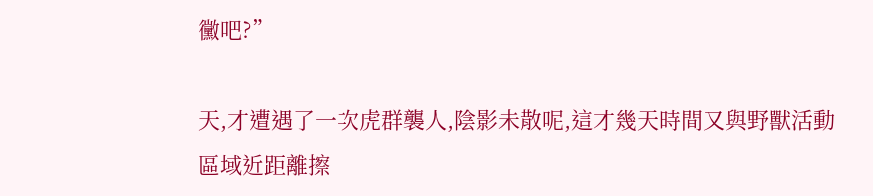黴吧?”

天,才遭遇了一次虎群襲人,陰影未散呢,這才幾天時間又與野獸活動區域近距離擦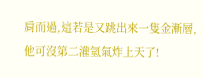肩而過,這若是又跳出來一隻金漸層,他可沒第二灌氫氣炸上天了!